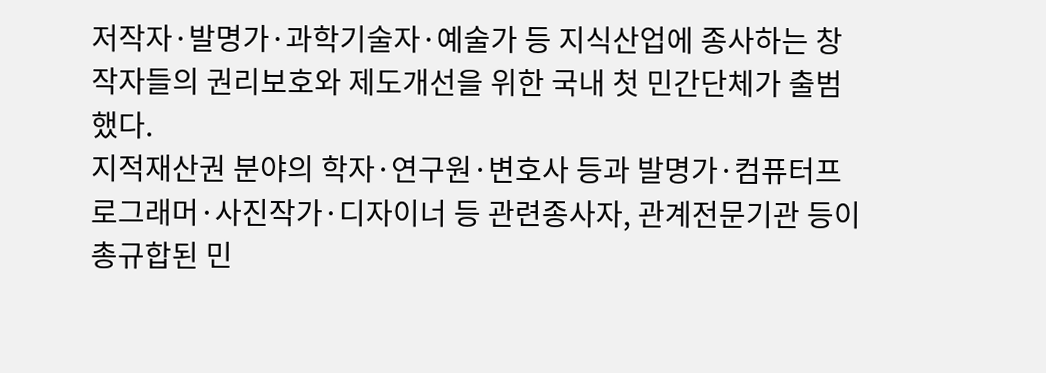저작자·발명가·과학기술자·예술가 등 지식산업에 종사하는 창작자들의 권리보호와 제도개선을 위한 국내 첫 민간단체가 출범했다.
지적재산권 분야의 학자·연구원·변호사 등과 발명가·컴퓨터프로그래머·사진작가·디자이너 등 관련종사자, 관계전문기관 등이 총규합된 민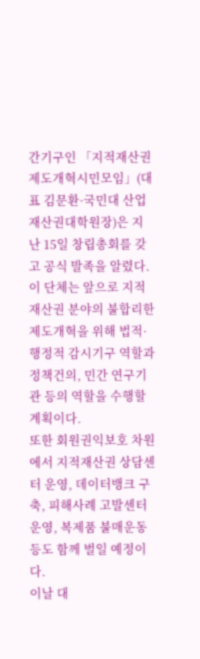간기구인 「지적재산권제도개혁시민모임」(대표 김문환·국민대 산업재산권대학원장)은 지난 15일 창립총회를 갖고 공식 발족을 알렸다.
이 단체는 앞으로 지적재산권 분야의 불합리한 제도개혁을 위해 법적·행정적 감시기구 역할과 정책건의, 민간 연구기관 등의 역할을 수행할 계획이다.
또한 회원권익보호 차원에서 지적재산권 상담센터 운영, 데이터뱅크 구축, 피해사례 고발센터 운영, 복제품 불매운동 등도 함께 벌일 예정이다.
이날 대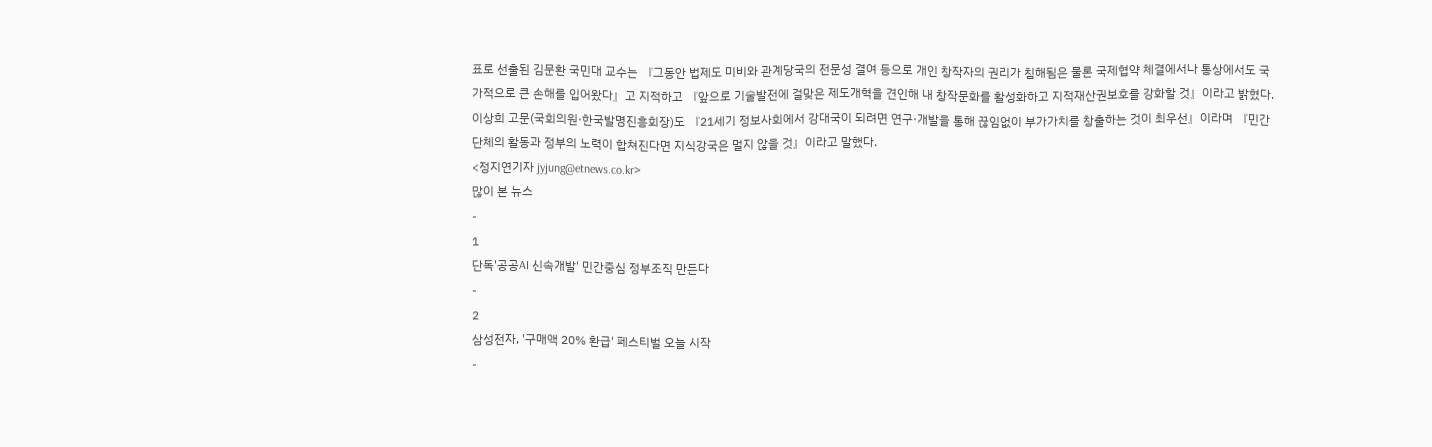표로 선출된 김문환 국민대 교수는 『그동안 법제도 미비와 관계당국의 전문성 결여 등으로 개인 창작자의 권리가 침해됨은 물론 국제협약 체결에서나 통상에서도 국가적으로 큰 손해를 입어왔다』고 지적하고 『앞으로 기술발전에 걸맞은 제도개혁을 견인해 내 창작문화를 활성화하고 지적재산권보호를 강화할 것』이라고 밝혔다.
이상희 고문(국회의원·한국발명진흥회장)도 『21세기 정보사회에서 강대국이 되려면 연구·개발을 통해 끊임없이 부가가치를 창출하는 것이 최우선』이라며 『민간단체의 활동과 정부의 노력이 합쳐진다면 지식강국은 멀지 않을 것』이라고 말했다.
<정지연기자 jyjung@etnews.co.kr>
많이 본 뉴스
-
1
단독'공공AI 신속개발' 민간중심 정부조직 만든다
-
2
삼성전자, '구매액 20% 환급' 페스티벌 오늘 시작
-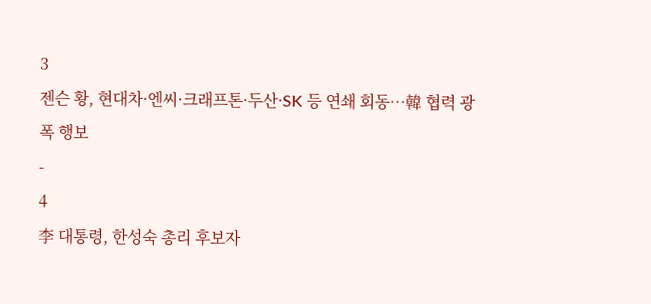3
젠슨 황, 현대차·엔씨·크래프톤·두산·SK 등 연쇄 회동…韓 협력 광폭 행보
-
4
李 대통령, 한성숙 총리 후보자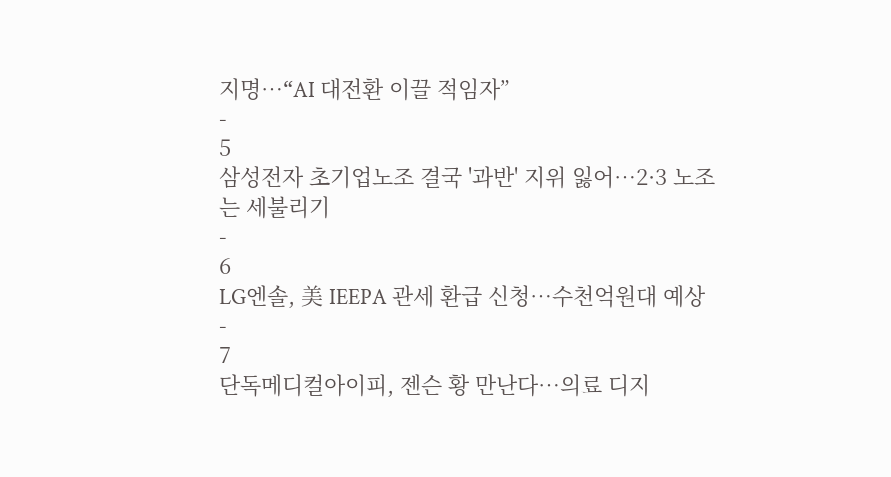지명…“AI 대전환 이끌 적임자”
-
5
삼성전자 초기업노조 결국 '과반' 지위 잃어…2·3 노조는 세불리기
-
6
LG엔솔, 美 IEEPA 관세 환급 신청…수천억원대 예상
-
7
단독메디컬아이피, 젠슨 황 만난다…의료 디지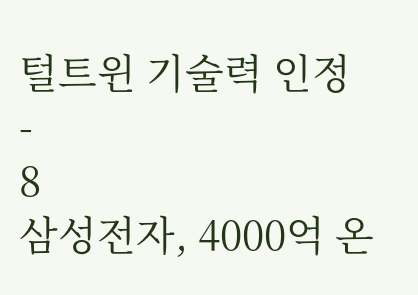털트윈 기술력 인정
-
8
삼성전자, 4000억 온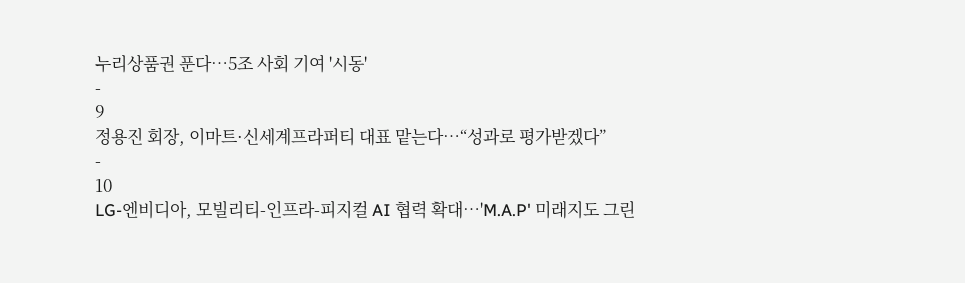누리상품권 푼다…5조 사회 기여 '시동'
-
9
정용진 회장, 이마트·신세계프라퍼티 대표 맡는다…“성과로 평가받겠다”
-
10
LG-엔비디아, 모빌리티-인프라-피지컬 AI 협력 확대…'M.A.P' 미래지도 그린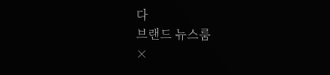다
브랜드 뉴스룸
×